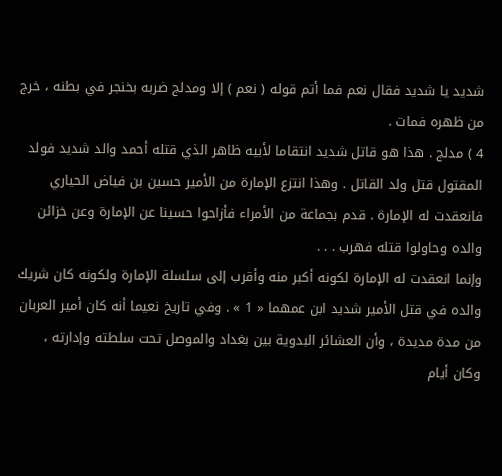شديد يا شديد فقال نعم فما أتم قوله ( نعم ) إلا ومدلج ضربه بخنجر في بطنه ، خرج من ظهره فمات .
4 ) مدلج . هذا هو قاتل شديد انتقاما لأبيه ظاهر الذي قتله أحمد والد شديد فولد المقتول قتل ولد القاتل . وهذا انتزع الإمارة من الأمير حسين بن فياض الحياري فانعقدت له الإمارة . قدم بجماعة من الأمراء فأزاحوا حسينا عن الإمارة وعن خزائن والده وحاولوا قتله فهرب . . .
وإنما انعقدت له الإمارة لكونه أكبر منه وأقرب إلى سلسلة الإمارة ولكونه كان شريك والده في قتل الأمير شديد ابن عمهما « 1 » . وفي تاريخ نعيما أنه كان أمير العربان من مدة مديدة ، وأن العشائر البدوية بين بغداد والموصل تحت سلطته وإدارته ، وكان أيام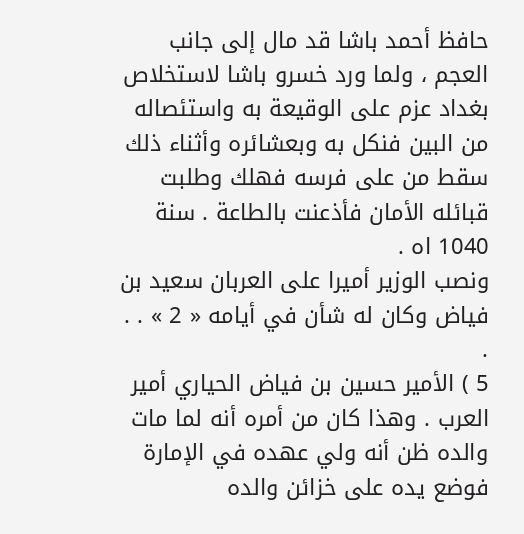حافظ أحمد باشا قد مال إلى جانب العجم ، ولما ورد خسرو باشا لاستخلاص بغداد عزم على الوقيعة به واستئصاله من البين فنكل به وبعشائره وأثناء ذلك سقط من على فرسه فهلك وطلبت قبائله الأمان فأذعنت بالطاعة . سنة 1040 اه .
ونصب الوزير أميرا على العربان سعيد بن فياض وكان له شأن في أيامه « 2 » . . .
5 ) الأمير حسين بن فياض الحياري أمير العرب . وهذا كان من أمره أنه لما مات والده ظن أنه ولي عهده في الإمارة فوضع يده على خزائن والده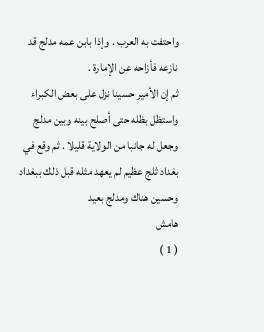واحتفت به العرب . وإذا بابن عمه مدلج قد نازعه فأزاحه عن الإمارة .
ثم إن الأمير حسينا نزل على بعض الكبراء واستظل بظله حتى أصلح بينه وبين مدلج وجعل له جانبا من الولاية قليلا . ثم وقع في بغداد ثلج عظيم لم يعهد مثله قبل ذلك ببغداد وحسين هناك ومدلج بعيد
هامش
( 1 )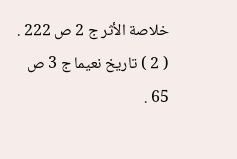خلاصة الأثر ج 2 ص 222 .
( 2 ) تاريخ نعيما ج 3 ص 65 .